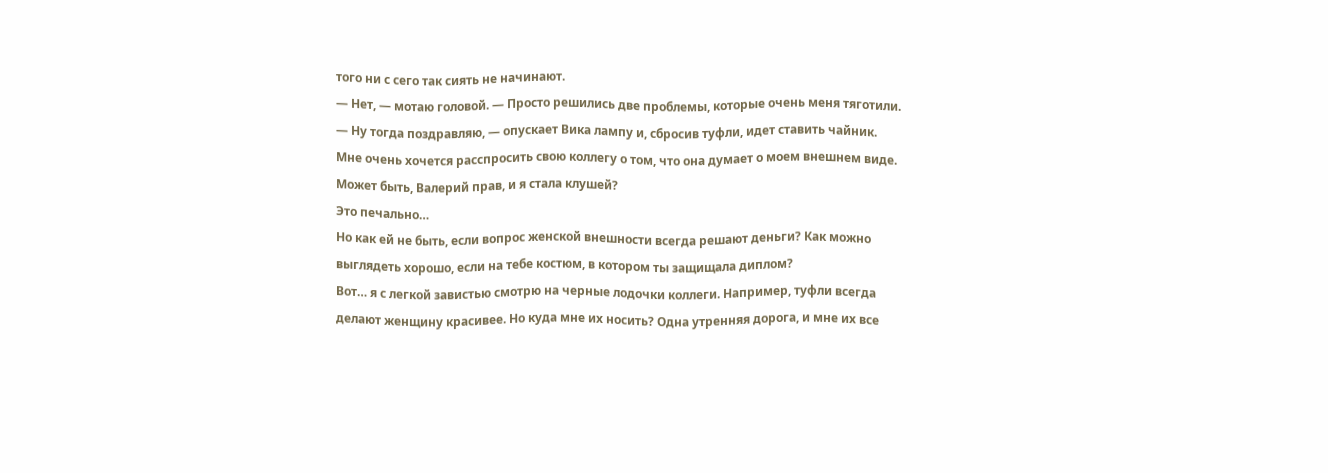того ни с сего так сиять не начинают.
— Нет, — мотаю головой. — Просто решились две проблемы, которые очень меня тяготили.
— Ну тогда поздравляю, — опускает Вика лампу и, сбросив туфли, идет ставить чайник.
Мне очень хочется расспросить свою коллегу о том, что она думает о моем внешнем виде. Может быть, Валерий прав, и я стала клушей?
Это печально…
Но как ей не быть, если вопрос женской внешности всегда решают деньги? Как можно выглядеть хорошо, если на тебе костюм, в котором ты защищала диплом?
Вот… я с легкой завистью смотрю на черные лодочки коллеги. Например, туфли всегда делают женщину красивее. Но куда мне их носить? Одна утренняя дорога, и мне их все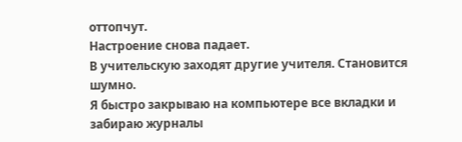оттопчут.
Настроение снова падает.
В учительскую заходят другие учителя. Становится шумно.
Я быстро закрываю на компьютере все вкладки и забираю журналы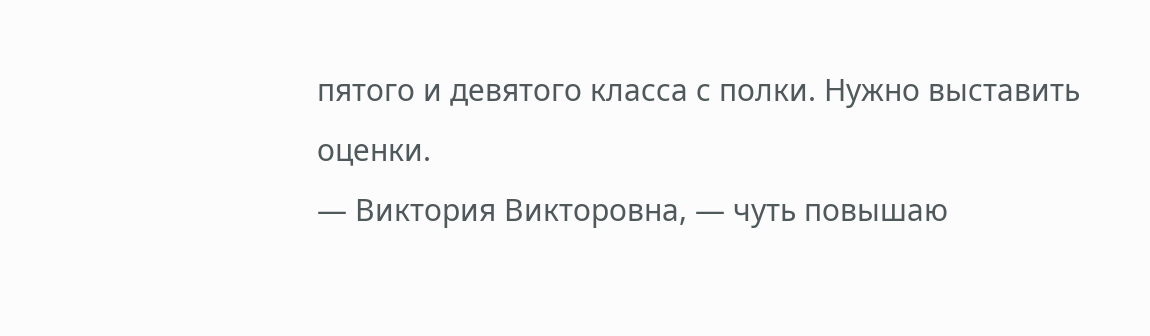пятого и девятого класса с полки. Нужно выставить оценки.
— Виктория Викторовна, — чуть повышаю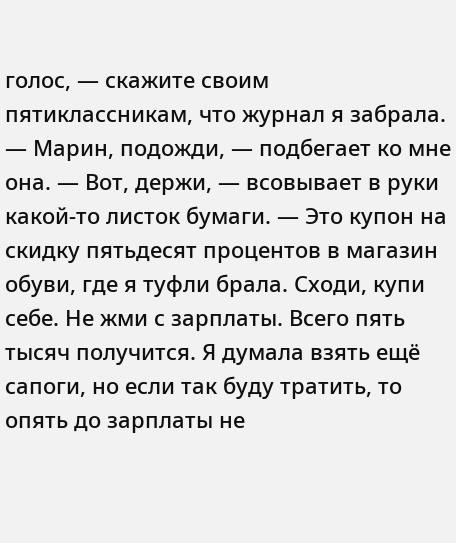голос, — скажите своим пятиклассникам, что журнал я забрала.
— Марин, подожди, — подбегает ко мне она. — Вот, держи, — всовывает в руки какой-то листок бумаги. — Это купон на скидку пятьдесят процентов в магазин обуви, где я туфли брала. Сходи, купи себе. Не жми с зарплаты. Всего пять тысяч получится. Я думала взять ещё сапоги, но если так буду тратить, то опять до зарплаты не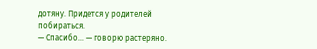дотяну. Придется у родителей побираться.
— Спасибо… — говорю растеряно.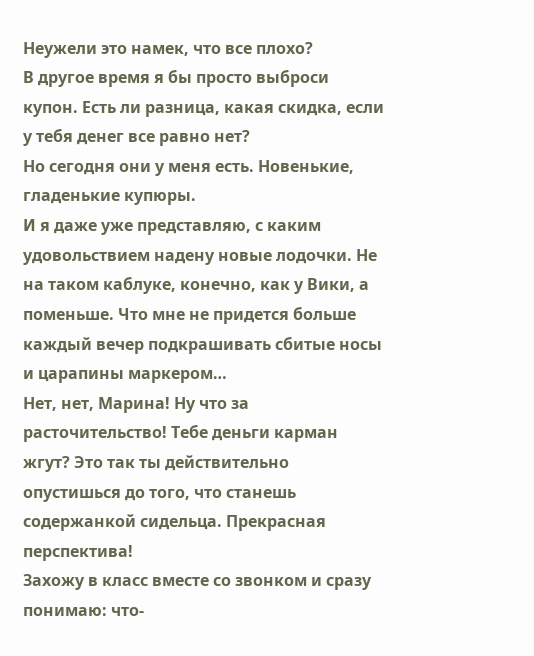Неужели это намек, что все плохо?
В другое время я бы просто выброси купон. Есть ли разница, какая скидка, если у тебя денег все равно нет?
Но сегодня они у меня есть. Новенькие, гладенькие купюры.
И я даже уже представляю, с каким удовольствием надену новые лодочки. Не на таком каблуке, конечно, как у Вики, а поменьше. Что мне не придется больше каждый вечер подкрашивать сбитые носы и царапины маркером…
Нет, нет, Марина! Ну что за расточительство! Тебе деньги карман жгут? Это так ты действительно опустишься до того, что станешь содержанкой сидельца. Прекрасная перспектива!
Захожу в класс вместе со звонком и сразу понимаю: что-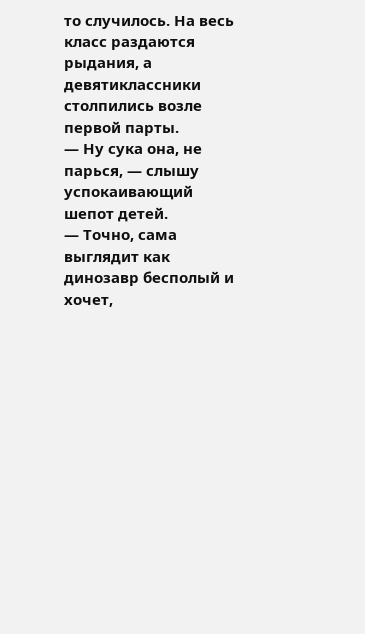то случилось. На весь класс раздаются рыдания, а девятиклассники столпились возле первой парты.
— Ну сука она, не парься, — слышу успокаивающий шепот детей.
— Точно, сама выглядит как динозавр бесполый и хочет,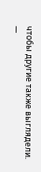чтобы другие также выглядели.
—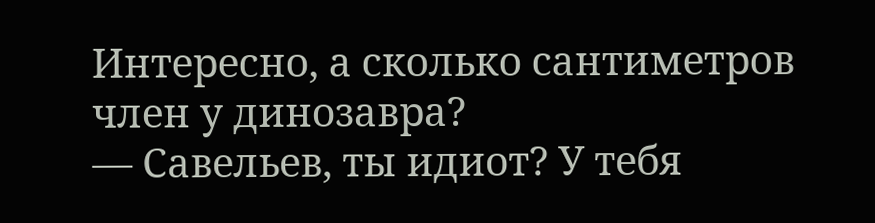Интересно, а сколько сантиметров член у динозавра?
— Савельев, ты идиот? У тебя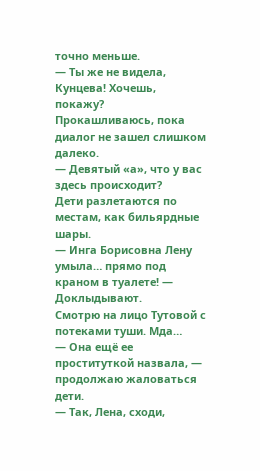точно меньше.
— Ты же не видела, Кунцева! Хочешь, покажу?
Прокашливаюсь, пока диалог не зашел слишком далеко.
— Девятый «а», что у вас здесь происходит?
Дети разлетаются по местам, как бильярдные шары.
— Инга Борисовна Лену умыла… прямо под краном в туалете! — Доклыдывают.
Смотрю на лицо Тутовой с потеками туши. Мда…
— Она ещё ее проституткой назвала, — продолжаю жаловаться дети.
— Так, Лена, сходи,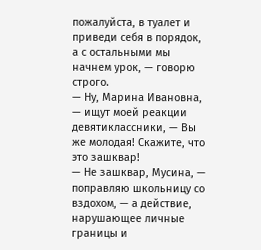пожалуйста, в туалет и приведи себя в порядок, а с остальными мы начнем урок, — говорю строго.
— Ну, Марина Ивановна, — ищут моей реакции девятиклассники, — Вы же молодая! Скажите, что это зашквар!
— Не зашквар, Мусина, — поправляю школьницу со вздохом, — а действие, нарушающее личные границы и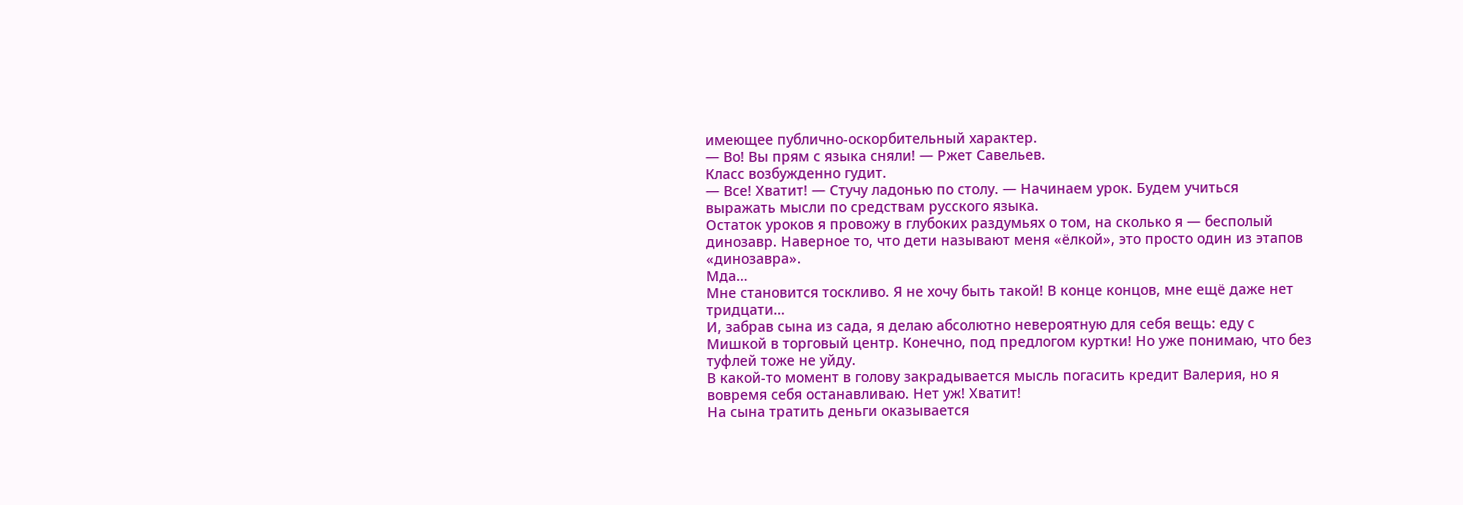имеющее публично-оскорбительный характер.
— Во! Вы прям с языка сняли! — Ржет Савельев.
Класс возбужденно гудит.
— Все! Хватит! — Стучу ладонью по столу. — Начинаем урок. Будем учиться выражать мысли по средствам русского языка.
Остаток уроков я провожу в глубоких раздумьях о том, на сколько я — бесполый динозавр. Наверное то, что дети называют меня «ёлкой», это просто один из этапов «динозавра».
Мда…
Мне становится тоскливо. Я не хочу быть такой! В конце концов, мне ещё даже нет тридцати…
И, забрав сына из сада, я делаю абсолютно невероятную для себя вещь: еду с Мишкой в торговый центр. Конечно, под предлогом куртки! Но уже понимаю, что без туфлей тоже не уйду.
В какой-то момент в голову закрадывается мысль погасить кредит Валерия, но я вовремя себя останавливаю. Нет уж! Хватит!
На сына тратить деньги оказывается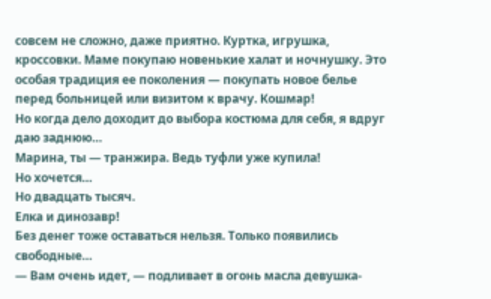совсем не сложно, даже приятно. Куртка, игрушка, кроссовки. Маме покупаю новенькие халат и ночнушку. Это особая традиция ее поколения — покупать новое белье перед больницей или визитом к врачу. Кошмар!
Но когда дело доходит до выбора костюма для себя, я вдруг даю заднюю…
Марина, ты — транжира. Ведь туфли уже купила!
Но хочется…
Но двадцать тысяч.
Елка и динозавр!
Без денег тоже оставаться нельзя. Только появились свободные…
— Вам очень идет, — подливает в огонь масла девушка-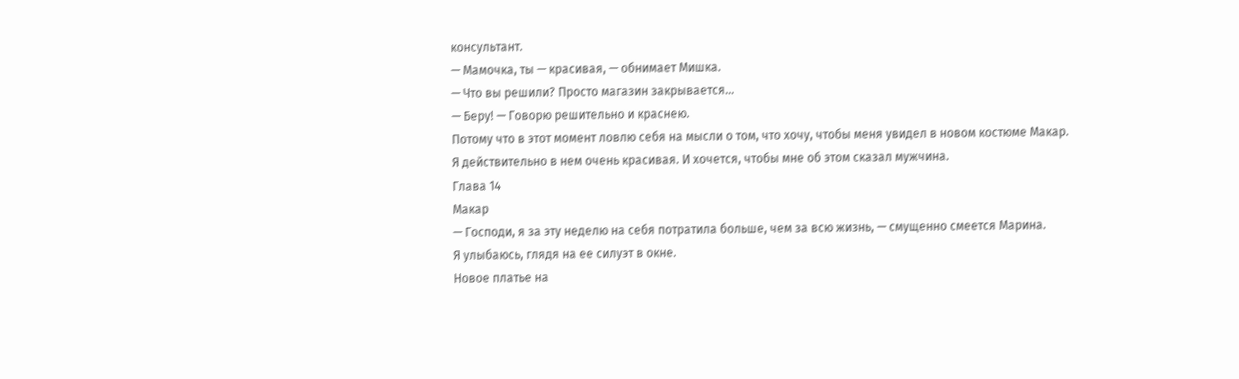консультант.
— Мамочка, ты — красивая, — обнимает Мишка.
— Что вы решили? Просто магазин закрывается…
— Беру! — Говорю решительно и краснею.
Потому что в этот момент ловлю себя на мысли о том, что хочу, чтобы меня увидел в новом костюме Макар.
Я действительно в нем очень красивая. И хочется, чтобы мне об этом сказал мужчина.
Глава 14
Макар
— Господи, я за эту неделю на себя потратила больше, чем за всю жизнь, — смущенно смеется Марина.
Я улыбаюсь, глядя на ее силуэт в окне.
Новое платье на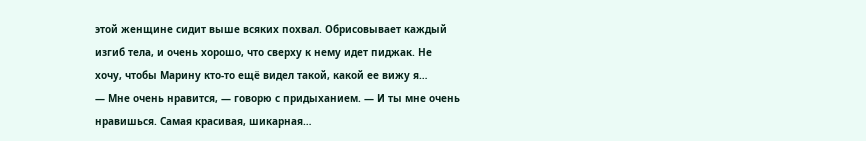этой женщине сидит выше всяких похвал. Обрисовывает каждый изгиб тела, и очень хорошо, что сверху к нему идет пиджак. Не хочу, чтобы Марину кто-то ещё видел такой, какой ее вижу я…
— Мне очень нравится, — говорю с придыханием. — И ты мне очень нравишься. Самая красивая, шикарная…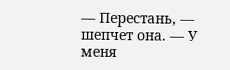— Перестань, — шепчет она. — У меня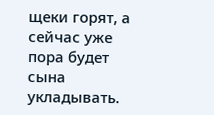щеки горят, а сейчас уже пора будет сына укладывать.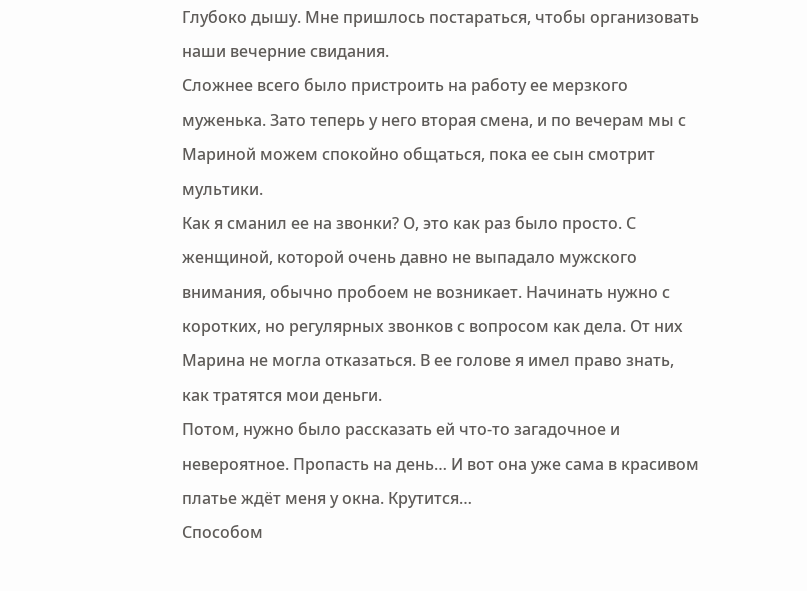Глубоко дышу. Мне пришлось постараться, чтобы организовать наши вечерние свидания.
Сложнее всего было пристроить на работу ее мерзкого муженька. Зато теперь у него вторая смена, и по вечерам мы с Мариной можем спокойно общаться, пока ее сын смотрит мультики.
Как я сманил ее на звонки? О, это как раз было просто. С женщиной, которой очень давно не выпадало мужского внимания, обычно пробоем не возникает. Начинать нужно с коротких, но регулярных звонков с вопросом как дела. От них Марина не могла отказаться. В ее голове я имел право знать, как тратятся мои деньги.
Потом, нужно было рассказать ей что-то загадочное и невероятное. Пропасть на день… И вот она уже сама в красивом платье ждёт меня у окна. Крутится…
Способом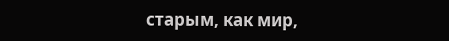старым, как мир,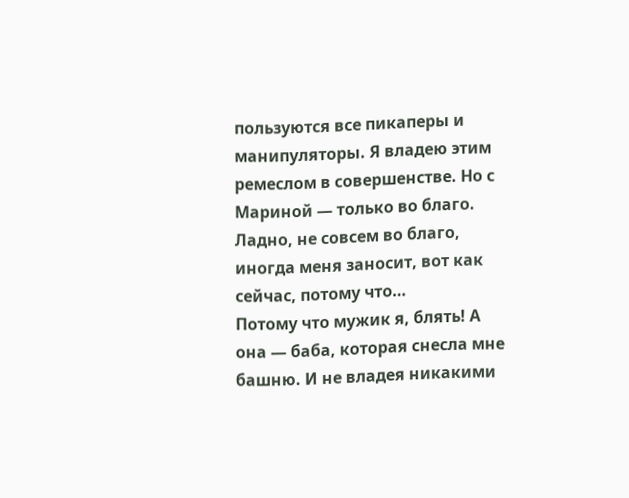пользуются все пикаперы и манипуляторы. Я владею этим ремеслом в совершенстве. Но с Мариной — только во благо. Ладно, не совсем во благо, иногда меня заносит, вот как сейчас, потому что…
Потому что мужик я, блять! А она — баба, которая снесла мне башню. И не владея никакими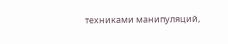техниками манипуляций,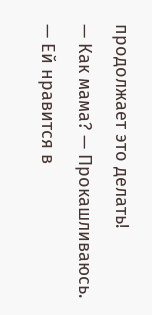продолжает это делать!
— Как мама? — Прокашливаюсь. — Ей нравится в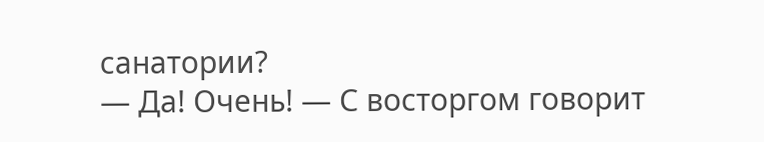санатории?
— Да! Очень! — С восторгом говорит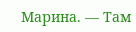Марина. — Там